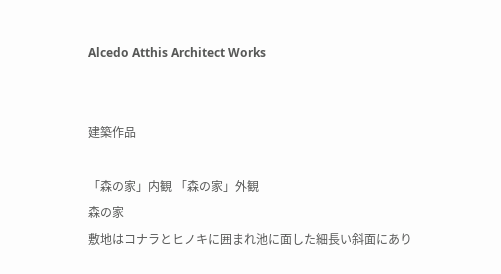Alcedo Atthis Architect Works


建築作品

「森の家」内観 「森の家」外観
森の家
敷地はコナラとヒノキに囲まれ池に面した細長い斜面にあり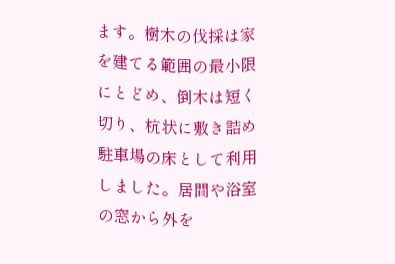ます。樹木の伐採は家を建てる範囲の最小限にとどめ、倒木は短く切り、杭状に敷き詰め駐車場の床として利用しました。居間や浴室の窓から外を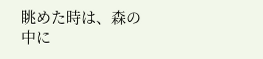眺めた時は、森の中に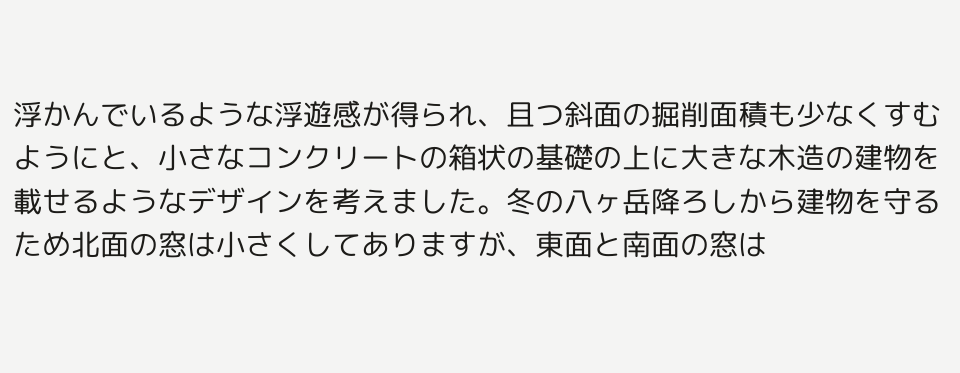浮かんでいるような浮遊感が得られ、且つ斜面の掘削面積も少なくすむようにと、小さなコンクリートの箱状の基礎の上に大きな木造の建物を載せるようなデザインを考えました。冬の八ヶ岳降ろしから建物を守るため北面の窓は小さくしてありますが、東面と南面の窓は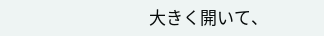大きく開いて、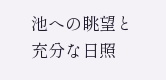池への眺望と充分な日照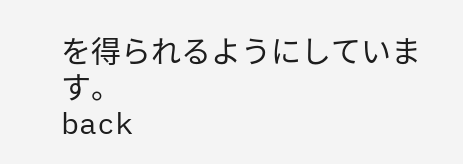を得られるようにしています。
back